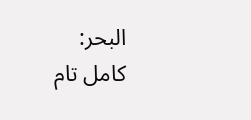البحر:
كامل تام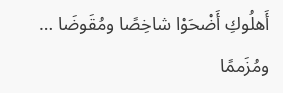أَهلُوكِ أَضْحَوْا شاخِصًا ومُقَوضَا … ومُزَممًا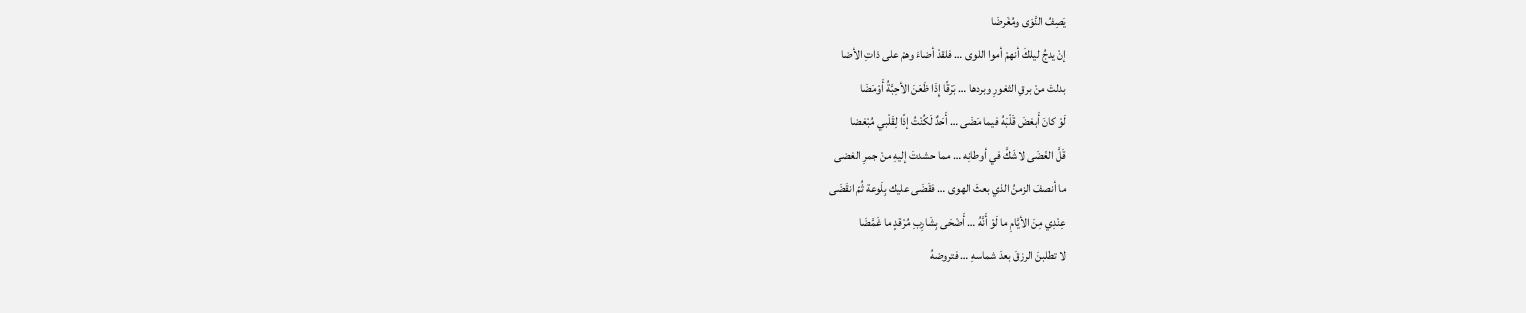يَصِفُ النَّوَى ومُغَرضَا
إنْ يدجُ ليلكَ أنهمْ أموا اللوى … فلقدْ أضاءَ وهمْ على ذاتِ الأضا
بدلتَ منْ برقِ الثغورِ وبردها … بَرْقًا إِذَا ظَعَنَ الأحِبَّةُ أَوْمَضَا
لَوْ كانَ أَبغضَ قَلْبَهُ فيما مَضَى … أَحَدٌ لَكُنْتُ إذًا لِقَلْبي مُبْغضا
قَلَّ الغَضَى لاشَكَّ في أوطانِه … مما حشدتَ إليهِ منْ جمرِ الغضى
ما أنصفَ الزمنُ الذي بعثَ الهوى … فقَضَى عليك بِلَوعة ثُمّ انقَضَى
عِنْدِي مِنَ الأيَّامِ ما لَوْ أَنَّهُ … أَضْحَى بِشَارِبِ مُرْقدٍ ما غَمَّضَا
لا تطلبنَ الرزقَ بعدَ شماسهِ … فتروضهُ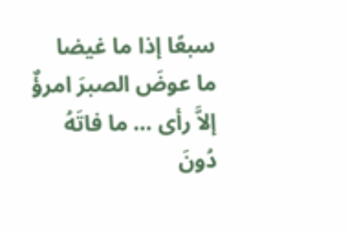سبعًا إذا ما غيضا
ما عوضَ الصبرَ امرؤٌ إلاَّ رأى … ما فاتَهُ دُونَ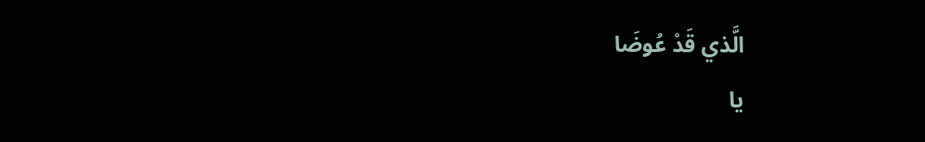الَّذي قَدْ عُوضَا
يا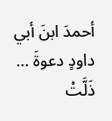أحمدَ ابنَ أبي داودٍ دعوةَ … ذَلَّتْ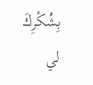بِشُكْرِكَ لي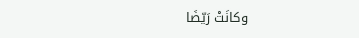وكانَتْ رَيّضَا